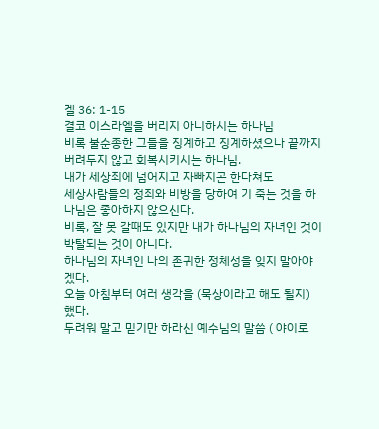겔 36: 1-15
결코 이스라엘을 버리지 아니하시는 하나님
비록 불순종한 그들을 징계하고 징계하셨으나 끝까지 버려두지 않고 회복시키시는 하나님.
내가 세상죄에 넘어지고 자빠지곤 한다쳐도
세상사람들의 정죄와 비방을 당하여 기 죽는 것을 하나님은 좋아하지 않으신다.
비록, 잘 못 갈때도 있지만 내가 하나님의 자녀인 것이 박탈되는 것이 아니다.
하나님의 자녀인 나의 존귀한 정체성을 잊지 말아야 겠다.
오늘 아침부터 여러 생각을 (묵상이라고 해도 될지) 했다.
두려워 말고 믿기만 하라신 예수님의 말씀 ( 야이로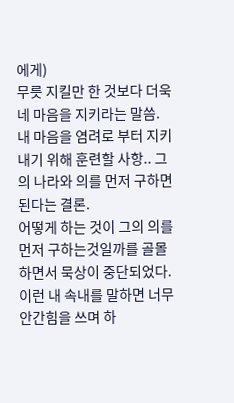에게)
무릇 지킬만 한 것보다 더욱 네 마음을 지키라는 말씀.
내 마음을 염려로 부터 지키내기 위해 훈련할 사항.. 그의 나라와 의를 먼저 구하면 된다는 결론.
어떻게 하는 것이 그의 의를 먼저 구하는것일까를 골몰하면서 묵상이 중단되었다.
이런 내 속내를 말하면 너무 안간힘을 쓰며 하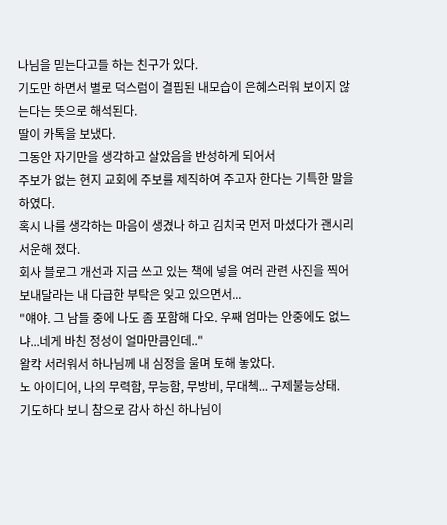나님을 믿는다고들 하는 친구가 있다.
기도만 하면서 별로 덕스럼이 결핍된 내모습이 은혜스러워 보이지 않는다는 뜻으로 해석된다.
딸이 카톡을 보냈다.
그동안 자기만을 생각하고 살았음을 반성하게 되어서
주보가 없는 현지 교회에 주보를 제직하여 주고자 한다는 기특한 말을 하였다.
혹시 나를 생각하는 마음이 생겼나 하고 김치국 먼저 마셨다가 괜시리 서운해 졌다.
회사 블로그 개선과 지금 쓰고 있는 책에 넣을 여러 관련 사진을 찍어 보내달라는 내 다급한 부탁은 잊고 있으면서...
"얘야. 그 남들 중에 나도 좀 포함해 다오. 우째 엄마는 안중에도 없느냐...네게 바친 정성이 얼마만큼인데.."
왈칵 서러워서 하나님께 내 심정을 울며 토해 놓았다.
노 아이디어, 나의 무력함, 무능함, 무방비, 무대첵... 구제불능상태.
기도하다 보니 참으로 감사 하신 하나님이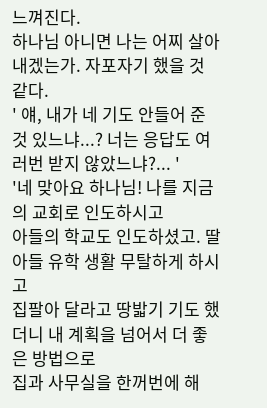느껴진다.
하나님 아니면 나는 어찌 살아 내겠는가. 자포자기 했을 것 같다.
' 얘, 내가 네 기도 안들어 준것 있느냐...? 너는 응답도 여러번 받지 않았느냐?... '
'네 맞아요 하나님! 나를 지금의 교회로 인도하시고
아들의 학교도 인도하셨고. 딸 아들 유학 생활 무탈하게 하시고
집팔아 달라고 땅밟기 기도 했더니 내 계획을 넘어서 더 좋은 방법으로
집과 사무실을 한꺼번에 해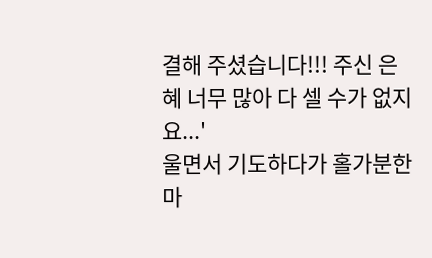결해 주셨습니다!!! 주신 은혜 너무 많아 다 셀 수가 없지요...'
울면서 기도하다가 홀가분한 마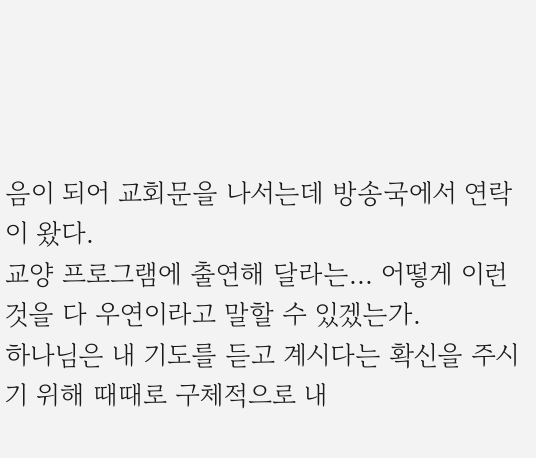음이 되어 교회문을 나서는데 방송국에서 연락이 왔다.
교양 프로그램에 출연해 달라는... 어떻게 이런 것을 다 우연이라고 말할 수 있겠는가.
하나님은 내 기도를 듣고 계시다는 확신을 주시기 위해 때때로 구체적으로 내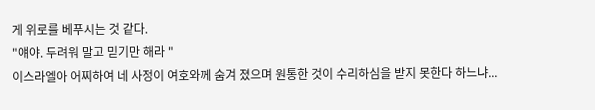게 위로를 베푸시는 것 같다.
"얘야. 두려워 말고 믿기만 해라 "
이스라엘아 어찌하여 네 사정이 여호와께 숨겨 졌으며 원통한 것이 수리하심을 받지 못한다 하느냐...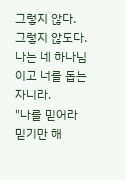그렇지 않다. 그렇지 않도다. 나는 네 하나님이고 너를 돕는 자니라.
"나를 믿어라 믿기만 해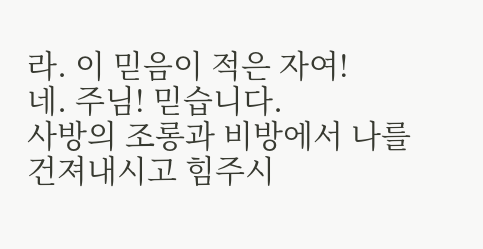라. 이 믿음이 적은 자여!
네. 주님! 믿습니다.
사방의 조롱과 비방에서 나를 건져내시고 힘주시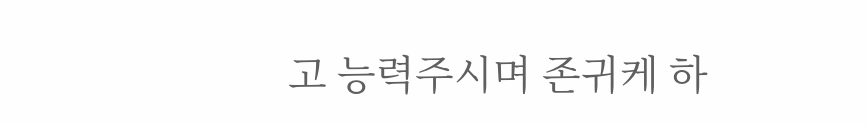고 능력주시며 존귀케 하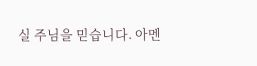실 주님을 믿습니다. 아멘